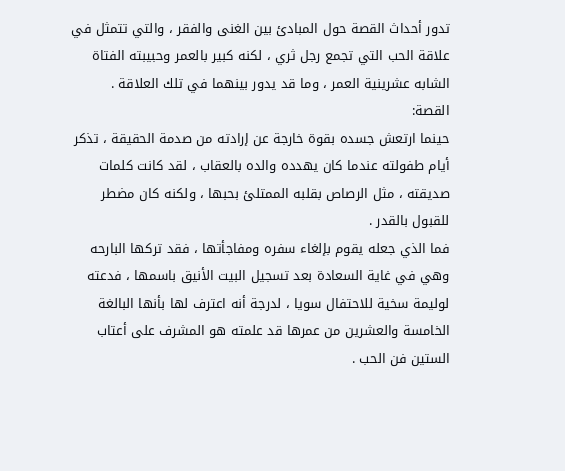تدور أحداث القصة حول المبادئ بين الغنى والفقر ، والتي تتمثل في علاقة الحب التي تجمع رجل ثري ، لكنه كبير بالعمر وحبيبته الفتاة الشابه عشرينية العمر ، وما قد يدور بينهما في تلك العلاقة .
القصة:
حينما ارتعش جسده بقوة خارجة عن إرادته من صدمة الحقيقة ، تذكر أيام طفولته عندما كان يهدده والده بالعقاب ، لقد كانت كلمات صديقته ، مثل الرصاص بقلبه الممتلئ بحبها ، ولكنه كان مضطر للقبول بالقدر .
فما الذي جعله يقوم بإلغاء سفره ومفاجأتها ، فقد تركها البارحه وهي في غاية السعادة بعد تسجيل البيت الأنيق باسمها ، فدعته لوليمة سخية للاحتفال سويا ، لدرجة أنه اعترف لها بأنها البالغة الخامسة والعشرين من عمرها قد علمته هو المشرف على أعتاب الستين فن الحب .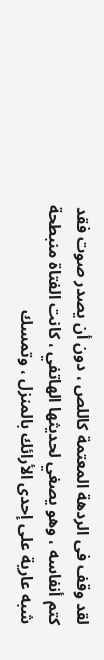لقد وقف فى الردهة المعتمة كاللص ، دون أن يصدر صوت فقد كتم أنفاسه ، وهو يصغي لحديثها الهاتفي ، كانت الفتاة منبطحة شبه عارية على إحدى الأرائك بالمنزل ، وتمسك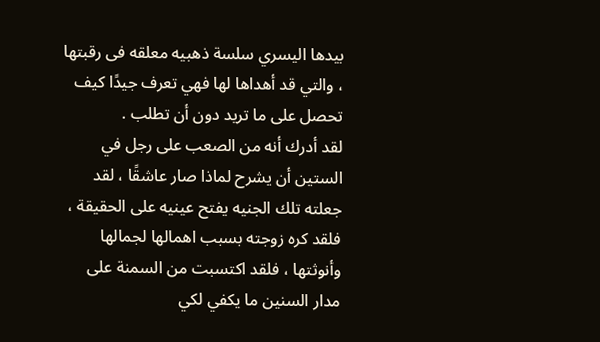بيدها اليسري سلسة ذهبيه معلقه فى رقبتها ، والتي قد أهداها لها فهي تعرف جيدًا كيف تحصل على ما تريد دون أن تطلب .
لقد أدرك أنه من الصعب على رجل في الستين أن يشرح لماذا صار عاشقًا ، لقد جعلته تلك الجنيه يفتح عينيه على الحقيقة ، فلقد كره زوجته بسبب اهمالها لجمالها وأنوثتها ، فلقد اكتسبت من السمنة على مدار السنين ما يكفي لكي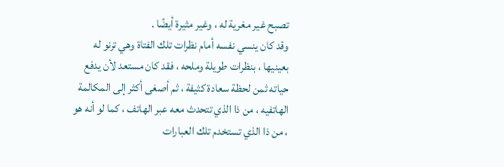تصبح غير مغرية له ، وغير مثيرة أيضًا .
وقد كان ينسي نفسه أمام نظرات تلك الفتاة وهي ترنو له بعينيها ، بنظرات طويلة وملحه ، فقد كان مستعد لأن يدفع حياته ثمن لحظة سعادة كثيفة ، ثم أصغى أكثر إلى المكالمة الهاتفيه ، من ذا الذي تتحدث معه عبر الهاتف ، كما لو أنه هو ، من ذا الذي تستخدم تلك العبارات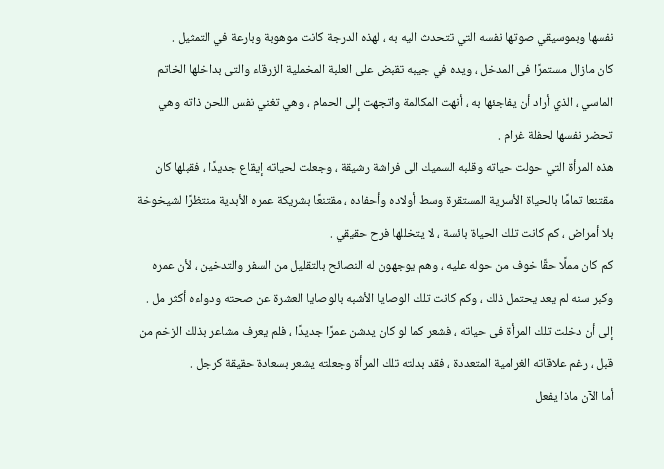نفسها وبموسيقي صوتها نفسه التي تتحدث اليه به ، لهذه الدرجة كانت موهوبة وبارعة في التمثيل .
كان مازال مستمرًا فى المدخل ، ويده في جيبه تقبض على العلبة المخملية الزرقاء والتى بداخلها الخاتم الماسي ، الذي أراد أن يفاجئها به ، أنهت المكالمة واتجهت إلى الحمام ، وهي تغني نفس اللحن ذاته وهي تحضر نفسها لحفلة غرام .
هذه المرأة التي حولت حياته وقلبه السميك الى فراشة رشيقة ، وجعلت لحياته إيقاع جديدًا ، فقبلها كان مقتنعا تمامًا بالحياة الأسرية المستقرة وسط أولاده وأحفاده ، مقتنعًا بشريكة عمره الأبدية منتظرًا لشيخوخة بلا أمراض ، كم كانت تلك الحياة بائسة ، لا يتخللها فرح حقيقي .
كم كان مملًا حقًا خوف من حوله عليه ، وهم يوجهون له النصائح بالتقليل من السفر والتدخين ، لأن عمره وكبر سنه لم يعد يحتمل ذلك ، وكم كانت تلك الوصايا الأشبه بالوصايا العشرة عن صحته ودواءه أكثر مل .
إلى أن دخلت تلك المرأة فى حياته ، فشعر كما لو كان يدشن عمرًا جديدًا ، فلم يعرف مشاعر بذلك الزخم من قبل ، رغم علاقاته الغرامية المتعددة ، فقد بدلته تلك المرأة وجعلته يشعر بسعادة حقيقة كرجل .
أما الآن ماذا يفعل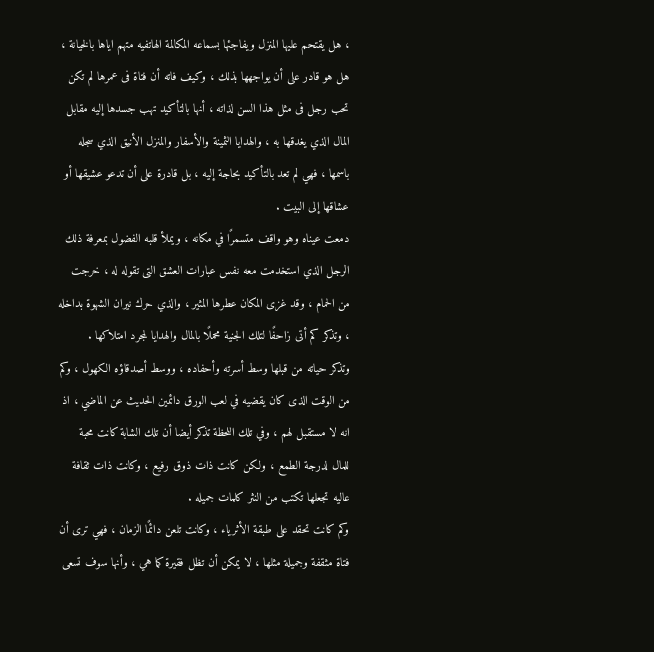، هل يقتحم عليها المنزل ويفاجئها بسماعه المكالمة الهاتفيه متهم اياها بالخيانة ، هل هو قادر على أن يواجهها بذلك ، وكيف فاته أن فتاة فى عمرها لم تكن تحب رجل فى مثل هذا السن لذاته ، أنها بالتأكيد تهب جسدها إليه مقابل المال الذي يغدقها به ، والهدايا الثمينة والأسفار والمنزل الأنيق الذي سجله باسمها ، فهي لم تعد بالتأكيد بحاجة إليه ، بل قادرة على أن تدعو عشيقها أو عشاقها إلى البيت .
دمعت عيناه وهو واقف متسمرًا في مكانه ، ويملأ قلبه الفضول بمعرفة ذلك الرجل الذي استخدمت معه نفس عبارات العشق التى تقوله له ، خرجت من الحمام ، وقد غزى المكان عطرها المثير ، والذي حرك نيران الشهوة بداخله ، وتذكر كم أتى زاحفًا لتلك الجنية محملًا بالمال والهدايا لمجرد امتلاكها .
وتذكر حياته من قبلها وسط أسرته وأحفاده ، ووسط أصدقاؤه الكهول ، وكم من الوقت الذى كان يقضيه في لعب الورق دائمين الحديث عن الماضي ، اذ انه لا مستقبل لهم ، وفي تلك اللحظة تذكر أيضا أن تلك الشابة كانت محبة للمال لدرجة الطمع ، ولكن كانت ذات ذوق رفيع ، وكانت ذات ثقافة عاليه تجعلها تكتب من النثر كلمات جميله .
وكم كانت تحقد على طبقة الأثرياء ، وكانت تلعن دائمًا الزمان ، فهي ترى أن فتاة مثقفة وجميلة مثلها ، لا يمكن أن تظل فقيرة كما هي ، وأنها سوف تسعى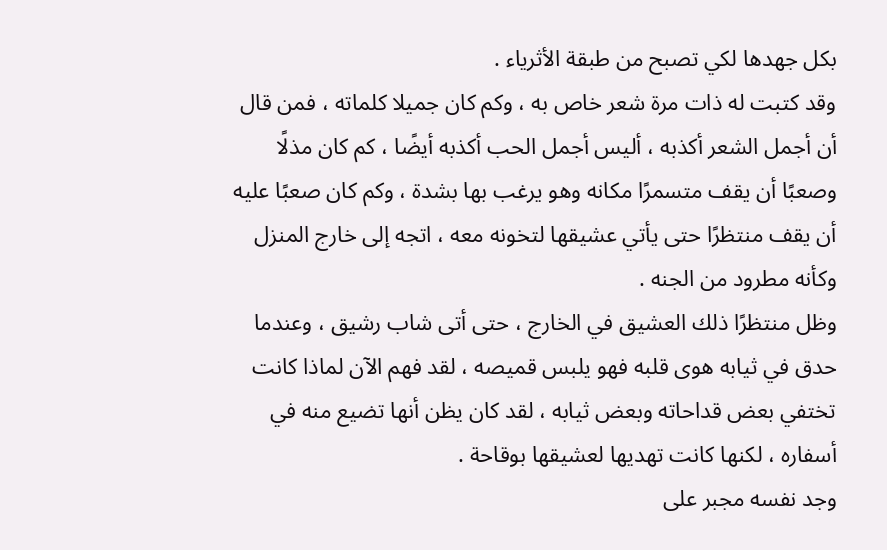بكل جهدها لكي تصبح من طبقة الأثرياء .
وقد كتبت له ذات مرة شعر خاص به ، وكم كان جميلا كلماته ، فمن قال أن أجمل الشعر أكذبه ، أليس أجمل الحب أكذبه أيضًا ، كم كان مذلًا وصعبًا أن يقف متسمرًا مكانه وهو يرغب بها بشدة ، وكم كان صعبًا عليه أن يقف منتظرًا حتى يأتي عشيقها لتخونه معه ، اتجه إلى خارج المنزل وكأنه مطرود من الجنه .
وظل منتظرًا ذلك العشيق في الخارج ، حتى أتى شاب رشيق ، وعندما حدق في ثيابه هوى قلبه فهو يلبس قميصه ، لقد فهم الآن لماذا كانت تختفي بعض قداحاته وبعض ثيابه ، لقد كان يظن أنها تضيع منه في أسفاره ، لكنها كانت تهديها لعشيقها بوقاحة .
وجد نفسه مجبر على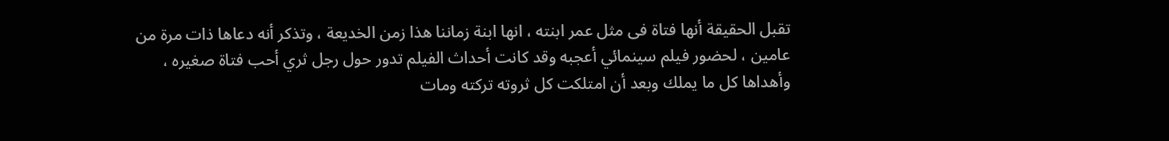تقبل الحقيقة أنها فتاة فى مثل عمر ابنته ، انها ابنة زماننا هذا زمن الخديعة ، وتذكر أنه دعاها ذات مرة من عامين ، لحضور فيلم سينمائي أعجبه وقد كانت أحداث الفيلم تدور حول رجل ثري أحب فتاة صغيره ، وأهداها كل ما يملك وبعد أن امتلكت كل ثروته تركته ومات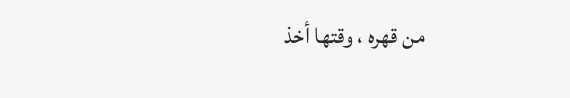من قهره ، وقتها أخذ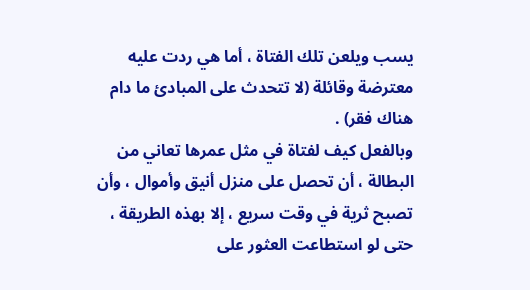يسب ويلعن تلك الفتاة ، أما هي ردت عليه معترضة وقائلة (لا تتحدث على المبادئ ما دام هناك فقر) .
وبالفعل كيف لفتاة في مثل عمرها تعاني من البطالة ، أن تحصل على منزل أنيق وأموال ، وأن تصبح ثرية في وقت سريع ، إلا بهذه الطريقة ، حتى لو استطاعت العثور على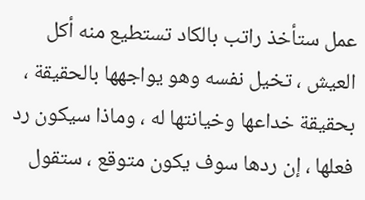عمل ستأخذ راتب بالكاد تستطيع منه أكل العيش ، تخيل نفسه وهو يواجهها بالحقيقة ، بحقيقة خداعها وخيانتها له ، وماذا سيكون رد فعلها ، إن ردها سوف يكون متوقع ، ستقول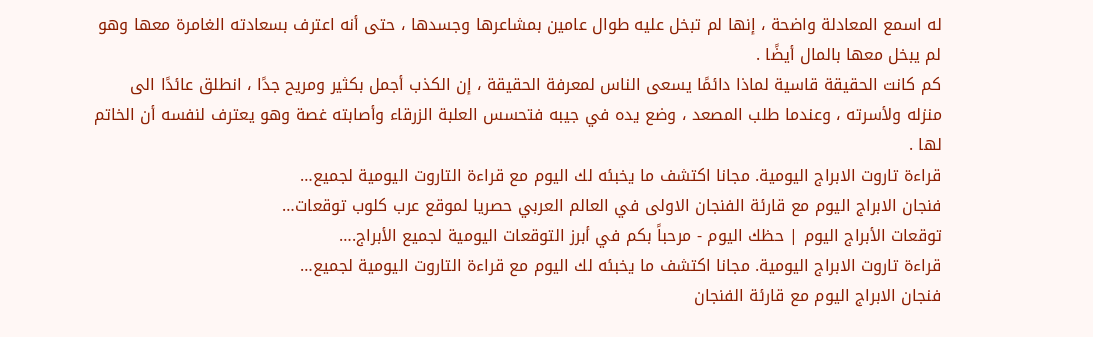له اسمع المعادلة واضحة ، إنها لم تبخل عليه طوال عامين بمشاعرها وجسدها ، حتى أنه اعترف بسعادته الغامرة معها وهو لم يبخل معها بالمال أيضًا .
كم كانت الحقيقة قاسية لماذا دائمًا يسعى الناس لمعرفة الحقيقة ، إن الكذب أجمل بكثير ومريح جدًا ، انطلق عائدًا الى منزله ولأسرته ، وعندما طلب المصعد ، وضع يده في جيبه فتحسس العلبة الزرقاء وأصابته غصة وهو يعترف لنفسه أن الخاتم لها .
قراءة تاروت الابراج اليومية. مجانا اكتشف ما يخبئه لك اليوم مع قراءة التاروت اليومية لجميع…
فنجان الابراج اليوم مع قارئة الفنجان الاولى في العالم العربي حصريا لموقع عرب كلوب توقعات…
توقعات الأبراج اليوم | حظك اليوم - مرحباً بكم في أبرز التوقعات اليومية لجميع الأبراج.…
قراءة تاروت الابراج اليومية. مجانا اكتشف ما يخبئه لك اليوم مع قراءة التاروت اليومية لجميع…
فنجان الابراج اليوم مع قارئة الفنجان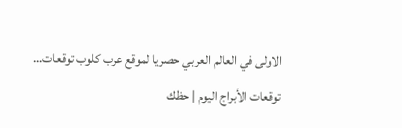الاولى في العالم العربي حصريا لموقع عرب كلوب توقعات…
توقعات الأبراج اليوم | حظك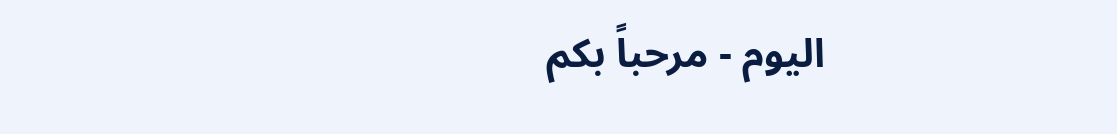اليوم - مرحباً بكم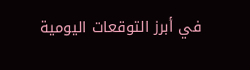في أبرز التوقعات اليومية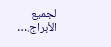لجميع الأبراج.…